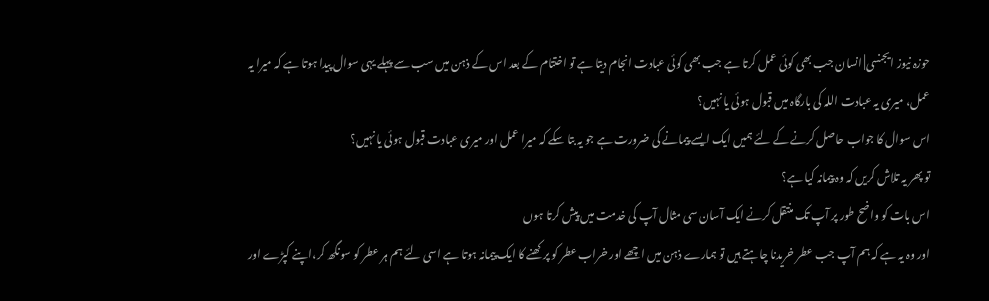حوزہ نیوز ایجنسی| انسان جب بھی کوئی عمل کرتا ہے جب بھی کوئی عبادت انجام دیتا ہے تو اختتام کے بعد اس کے ذہن میں سب سے پہلے یہی سوال پیدا ہوتا ہے کہ میرا یہ عمل، میری یہ عبادت اللہ کی بارگاہ میں قبول ہوئی یا نہیں؟
اس سوال کا جواب حاصل کرنے کے لئے ہمیں ایک ایسے پیمانے کی ضرورت ہے جو یہ بتا سکے کہ میرا عمل اور میری عبادت قبول ہوئی یا نہیں؟
تو پھر یہ تلاش کریں کہ وہ پیمانہ کیا ہے؟
اس بات کو واضح طور پر آپ تک منتقل کرنے ایک آسان سی مثال آپ کی خدمت میں پیش کرتا ہوں
اور وہ یہ ہے کہ ہم آپ جب عطر خریدنا چاہتے ہیں تو ہمارے ذہن میں اچھے اور خراب عطر کو پرکھنے کا ایک پیمانہ ہوتا ہے اسی لئے ہم ہر عطر کو سونگھ کر،اپنے کپڑے اور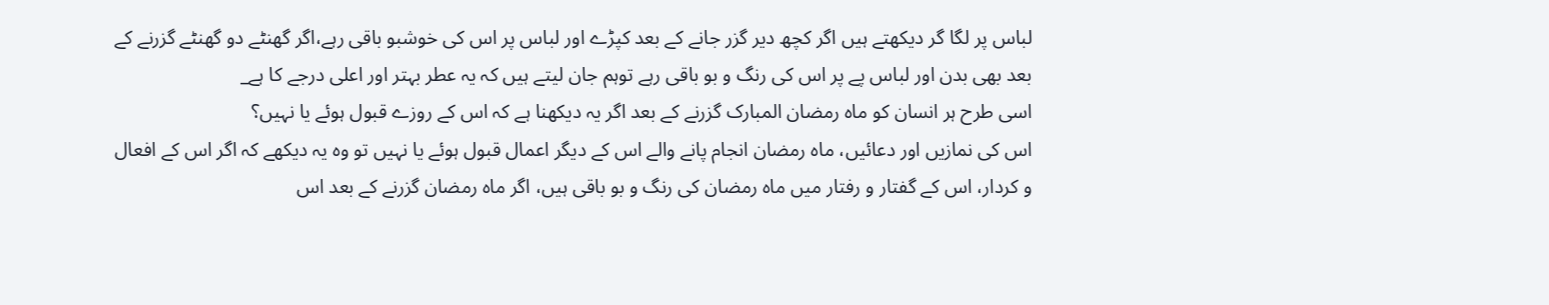لباس پر لگا گر دیکھتے ہیں اگر کچھ دیر گزر جانے کے بعد کپڑے اور لباس پر اس کی خوشبو باقی رہے،اگر گھنٹے دو گھنٹے گزرنے کے بعد بھی بدن اور لباس پے پر اس کی رنگ و بو باقی رہے توہم جان لیتے ہیں کہ یہ عطر بہتر اور اعلی درجے کا ہے_
اسی طرح ہر انسان کو ماہ رمضان المبارک گزرنے کے بعد اگر یہ دیکھنا ہے کہ اس کے روزے قبول ہوئے یا نہیں؟
اس کی نمازیں اور دعائیں، ماہ رمضان انجام پانے والے اس کے دیگر اعمال قبول ہوئے یا نہیں تو وہ یہ دیکھے کہ اگر اس کے افعال و کردار، اس کے گفتار و رفتار میں ماہ رمضان کی رنگ و بو باقی ہیں، اگر ماہ رمضان گزرنے کے بعد اس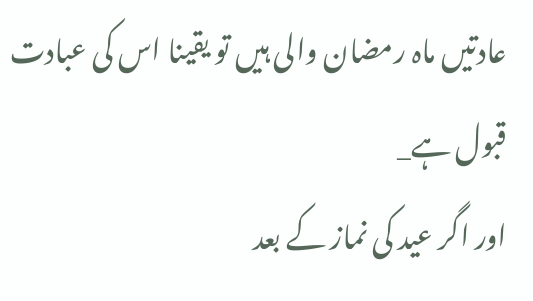عادتیں ماہ رمضان والی ہیں تو یقینا اس کی عبادت قبول ہے_
اور اگر عید کی نماز کے بعد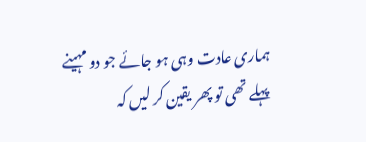ہماری عادت وہی ہو جائے جو دو مہینے پہلے تھی تو پھر یقین کر لیں کہ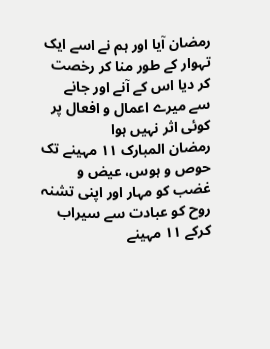رمضان آیا اور ہم نے اسے ایک تہوار کے طور منا کر رخصت کر دیا اس کے آنے اور جانے سے میرے اعمال و افعال پر کوئی اثر نہیں ہوا
رمضان المبارک ۱۱ مہینے تک حوص و ہوس، عیض و غضب کو مہار اور اپنی تشنہ روح کو عبادت سے سیراب کرکے ۱۱ مہینے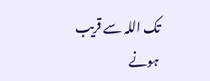تک اللہ سے قریب ہونے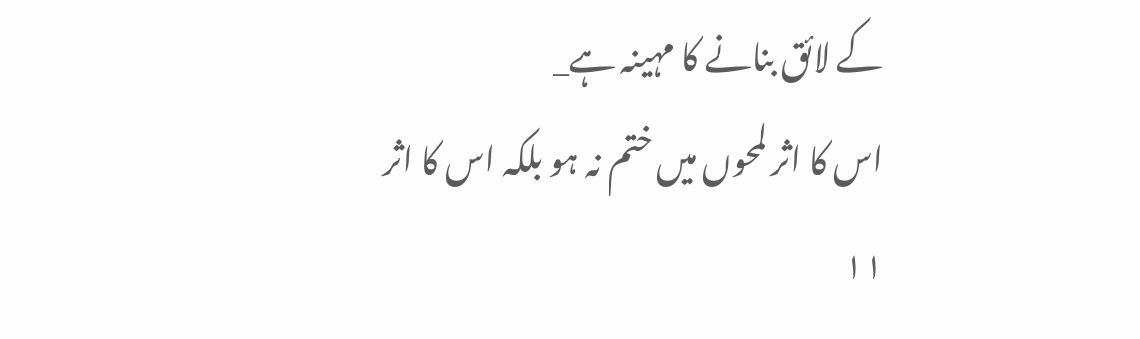کے لائق بنانے کا مہینہ ہے_
اس کا اثر لمحوں میں ختم نہ ہو بلکہ اس کا اثر ۱۱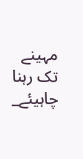مہینے تک رہنا چاہیئے_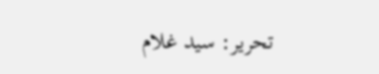تحریر: سید غلام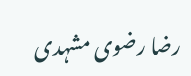رضا رضوی مشہدی